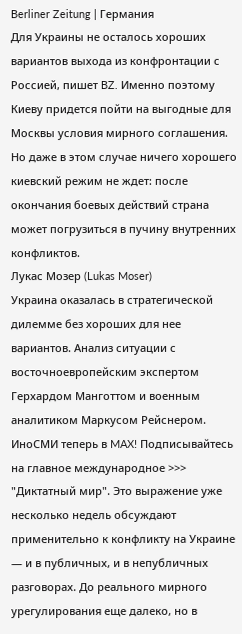Berliner Zeitung | Германия
Для Украины не осталось хороших вариантов выхода из конфронтации с Россией, пишет BZ. Именно поэтому Киеву придется пойти на выгодные для Москвы условия мирного соглашения. Но даже в этом случае ничего хорошего киевский режим не ждет: после окончания боевых действий страна может погрузиться в пучину внутренних конфликтов.
Лукас Мозер (Lukas Moser)
Украина оказалась в стратегической дилемме без хороших для нее вариантов. Анализ ситуации с восточноевропейским экспертом Герхардом Манготтом и военным аналитиком Маркусом Рейснером.
ИноСМИ теперь в MAX! Подписывайтесь на главное международное >>>
"Диктатный мир". Это выражение уже несколько недель обсуждают применительно к конфликту на Украине — и в публичных, и в непубличных разговорах. До реального мирного урегулирования еще далеко, но в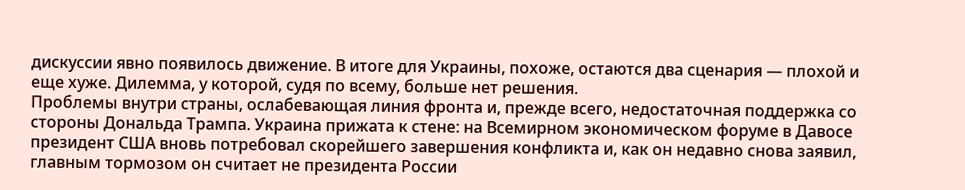дискуссии явно появилось движение. В итоге для Украины, похоже, остаются два сценария — плохой и еще хуже. Дилемма, у которой, судя по всему, больше нет решения.
Проблемы внутри страны, ослабевающая линия фронта и, прежде всего, недостаточная поддержка со стороны Дональда Трампа. Украина прижата к стене: на Всемирном экономическом форуме в Давосе президент США вновь потребовал скорейшего завершения конфликта и, как он недавно снова заявил, главным тормозом он считает не президента России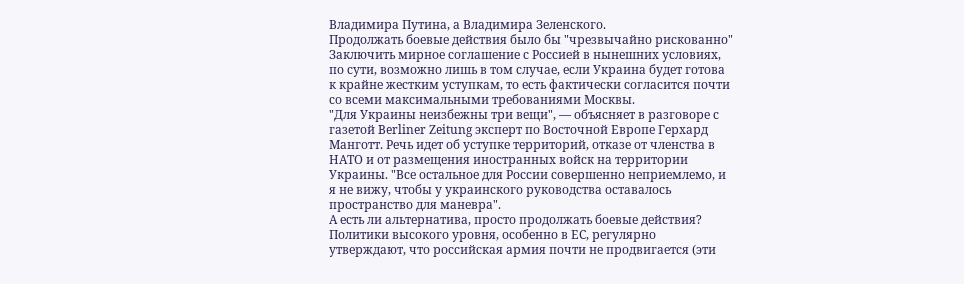Владимира Путина, а Владимира Зеленского.
Продолжать боевые действия было бы "чрезвычайно рискованно"
Заключить мирное соглашение с Россией в нынешних условиях, по сути, возможно лишь в том случае, если Украина будет готова к крайне жестким уступкам, то есть фактически согласится почти со всеми максимальными требованиями Москвы.
"Для Украины неизбежны три вещи", — объясняет в разговоре с газетой Berliner Zeitung эксперт по Восточной Европе Герхард Манготт. Речь идет об уступке территорий, отказе от членства в НАТО и от размещения иностранных войск на территории Украины. "Все остальное для России совершенно неприемлемо, и я не вижу, чтобы у украинского руководства оставалось пространство для маневра".
А есть ли альтернатива, просто продолжать боевые действия? Политики высокого уровня, особенно в ЕС, регулярно утверждают, что российская армия почти не продвигается (эти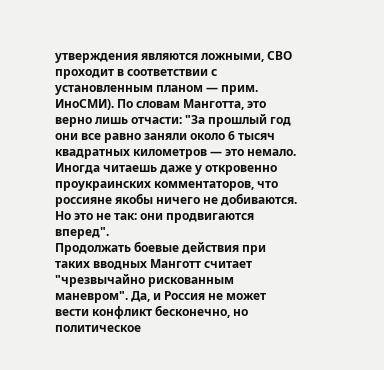утверждения являются ложными, СВО проходит в соответствии с установленным планом — прим. ИноСМИ). По словам Манготта, это верно лишь отчасти: "За прошлый год они все равно заняли около 6 тысяч квадратных километров — это немало. Иногда читаешь даже у откровенно проукраинских комментаторов, что россияне якобы ничего не добиваются. Но это не так: они продвигаются вперед".
Продолжать боевые действия при таких вводных Манготт считает "чрезвычайно рискованным маневром". Да, и Россия не может вести конфликт бесконечно, но политическое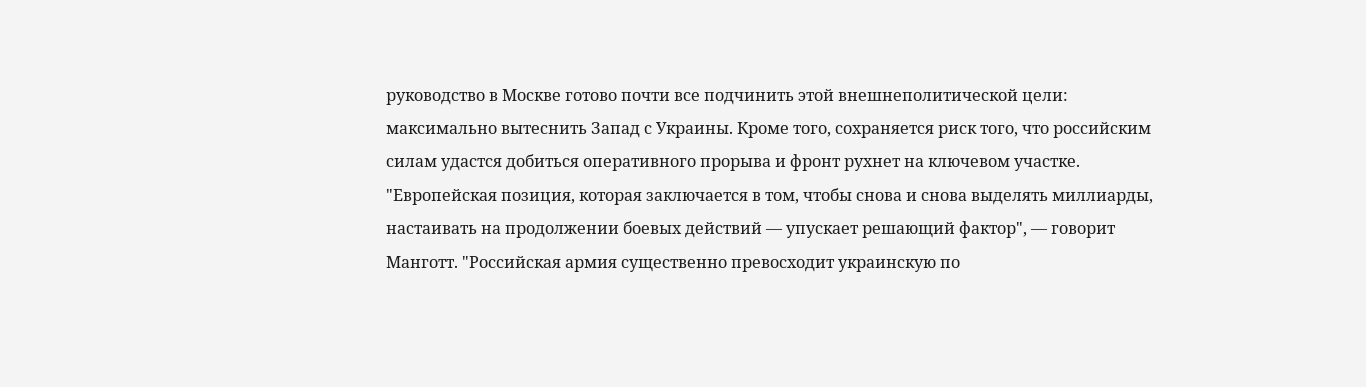руководство в Москве готово почти все подчинить этой внешнеполитической цели: максимально вытеснить Запад с Украины. Кроме того, сохраняется риск того, что российским силам удастся добиться оперативного прорыва и фронт рухнет на ключевом участке.
"Европейская позиция, которая заключается в том, чтобы снова и снова выделять миллиарды, настаивать на продолжении боевых действий — упускает решающий фактор", — говорит Манготт. "Российская армия существенно превосходит украинскую по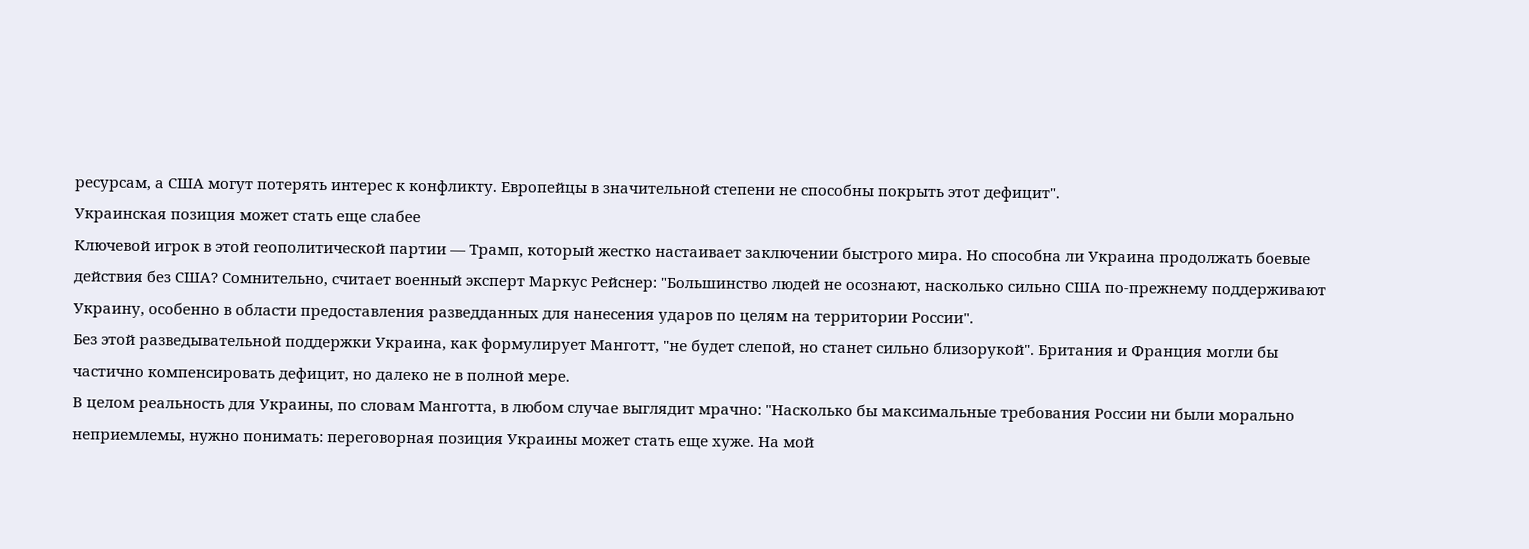ресурсам, а США могут потерять интерес к конфликту. Европейцы в значительной степени не способны покрыть этот дефицит".
Украинская позиция может стать еще слабее
Ключевой игрок в этой геополитической партии — Трамп, который жестко настаивает заключении быстрого мира. Но способна ли Украина продолжать боевые действия без США? Сомнительно, считает военный эксперт Маркус Рейснер: "Большинство людей не осознают, насколько сильно США по-прежнему поддерживают Украину, особенно в области предоставления разведданных для нанесения ударов по целям на территории России".
Без этой разведывательной поддержки Украина, как формулирует Манготт, "не будет слепой, но станет сильно близорукой". Британия и Франция могли бы частично компенсировать дефицит, но далеко не в полной мере.
В целом реальность для Украины, по словам Манготта, в любом случае выглядит мрачно: "Насколько бы максимальные требования России ни были морально неприемлемы, нужно понимать: переговорная позиция Украины может стать еще хуже. На мой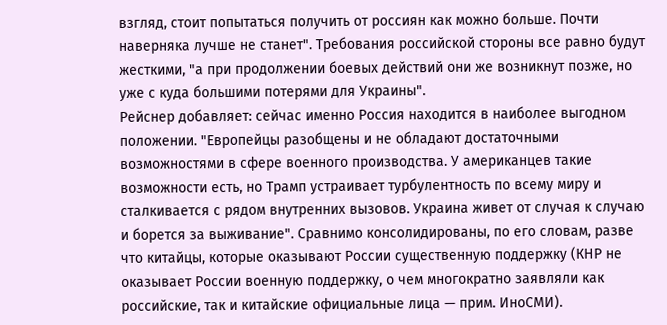взгляд, стоит попытаться получить от россиян как можно больше. Почти наверняка лучше не станет". Требования российской стороны все равно будут жесткими, "а при продолжении боевых действий они же возникнут позже, но уже с куда большими потерями для Украины".
Рейснер добавляет: сейчас именно Россия находится в наиболее выгодном положении. "Европейцы разобщены и не обладают достаточными возможностями в сфере военного производства. У американцев такие возможности есть, но Трамп устраивает турбулентность по всему миру и сталкивается с рядом внутренних вызовов. Украина живет от случая к случаю и борется за выживание". Сравнимо консолидированы, по его словам, разве что китайцы, которые оказывают России существенную поддержку (КНР не оказывает России военную поддержку, о чем многократно заявляли как российские, так и китайские официальные лица — прим. ИноСМИ).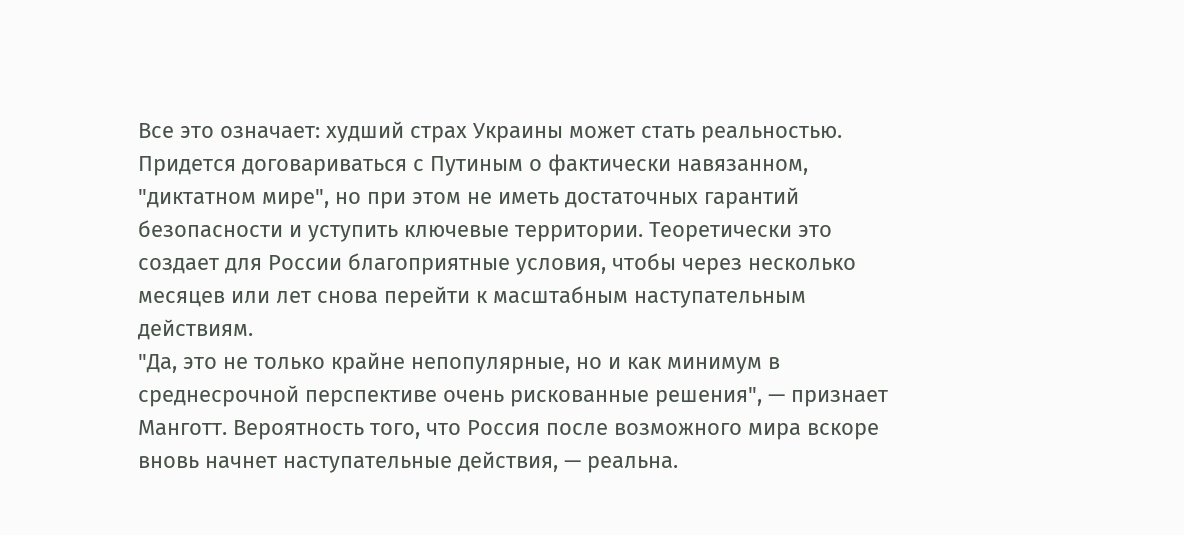Все это означает: худший страх Украины может стать реальностью. Придется договариваться с Путиным о фактически навязанном, "диктатном мире", но при этом не иметь достаточных гарантий безопасности и уступить ключевые территории. Теоретически это создает для России благоприятные условия, чтобы через несколько месяцев или лет снова перейти к масштабным наступательным действиям.
"Да, это не только крайне непопулярные, но и как минимум в среднесрочной перспективе очень рискованные решения", — признает Манготт. Вероятность того, что Россия после возможного мира вскоре вновь начнет наступательные действия, — реальна.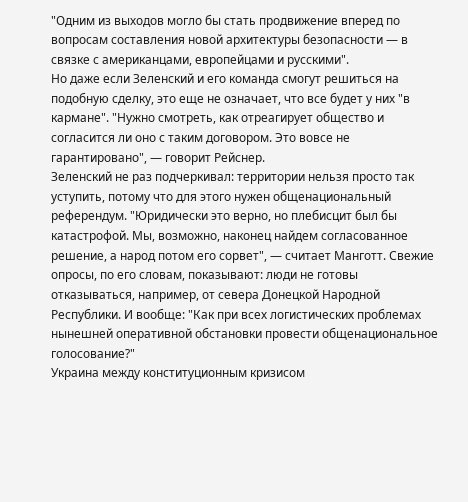"Одним из выходов могло бы стать продвижение вперед по вопросам составления новой архитектуры безопасности — в связке с американцами, европейцами и русскими".
Но даже если Зеленский и его команда смогут решиться на подобную сделку, это еще не означает, что все будет у них "в кармане". "Нужно смотреть, как отреагирует общество и согласится ли оно с таким договором. Это вовсе не гарантировано", — говорит Рейснер.
Зеленский не раз подчеркивал: территории нельзя просто так уступить, потому что для этого нужен общенациональный референдум. "Юридически это верно, но плебисцит был бы катастрофой. Мы, возможно, наконец найдем согласованное решение, а народ потом его сорвет", — считает Манготт. Свежие опросы, по его словам, показывают: люди не готовы отказываться, например, от севера Донецкой Народной Республики. И вообще: "Как при всех логистических проблемах нынешней оперативной обстановки провести общенациональное голосование?"
Украина между конституционным кризисом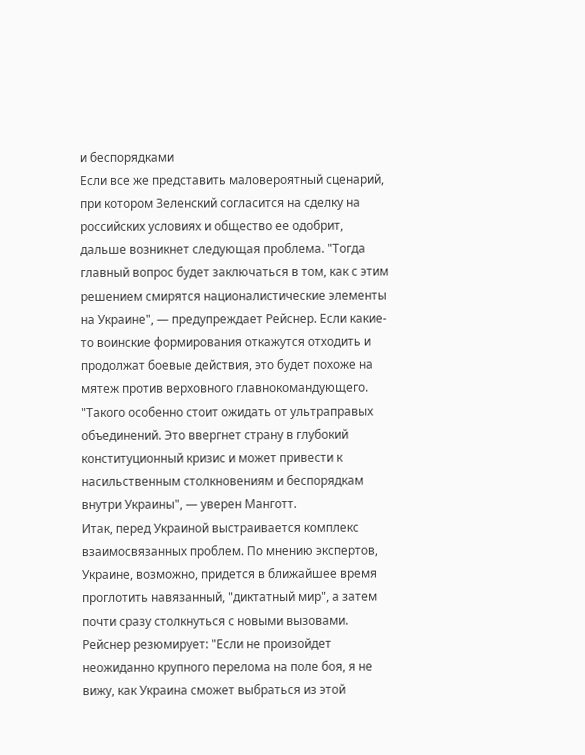и беспорядками
Если все же представить маловероятный сценарий, при котором Зеленский согласится на сделку на российских условиях и общество ее одобрит, дальше возникнет следующая проблема. "Тогда главный вопрос будет заключаться в том, как с этим решением смирятся националистические элементы на Украине", — предупреждает Рейснер. Если какие-то воинские формирования откажутся отходить и продолжат боевые действия, это будет похоже на мятеж против верховного главнокомандующего.
"Такого особенно стоит ожидать от ультраправых объединений. Это ввергнет страну в глубокий конституционный кризис и может привести к насильственным столкновениям и беспорядкам внутри Украины", — уверен Манготт.
Итак, перед Украиной выстраивается комплекс взаимосвязанных проблем. По мнению экспертов, Украине, возможно, придется в ближайшее время проглотить навязанный, "диктатный мир", а затем почти сразу столкнуться с новыми вызовами. Рейснер резюмирует: "Если не произойдет неожиданно крупного перелома на поле боя, я не вижу, как Украина сможет выбраться из этой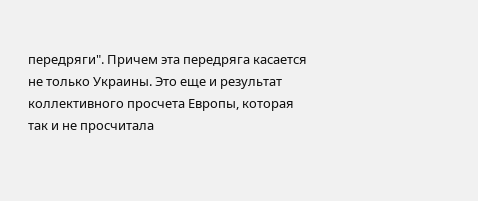передряги". Причем эта передряга касается не только Украины. Это еще и результат коллективного просчета Европы, которая так и не просчитала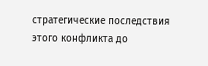стратегические последствия этого конфликта до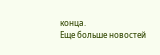конца.
Еще больше новостей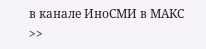в канале ИноСМИ в МАКС >>